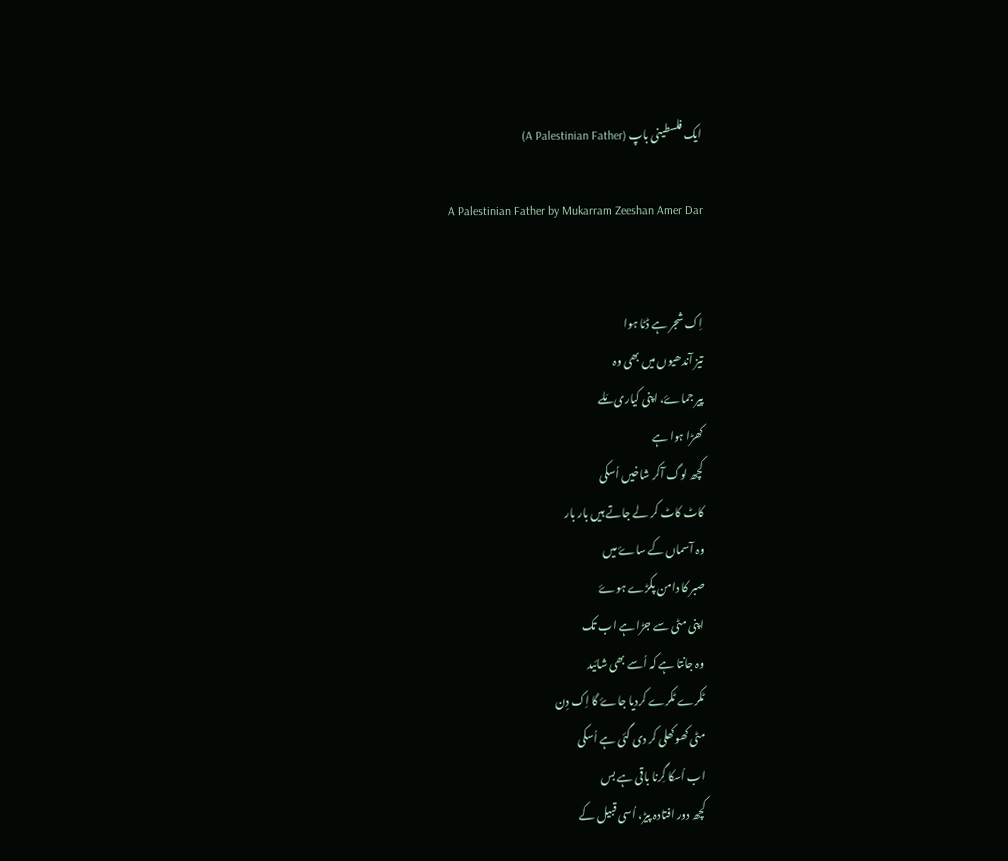ایک فلسطینی باپ (A Palestinian Father)

A Palestinian Father by Mukarram Zeeshan Amer Dar


اِک شجر ہے ڈٹا ہوا
تیز آندھیوں میں بھی وہ
پیر جماۓ، اپنی کیاری مَلے
کھڑا ہوا ہے
کچھ لوگ آکر شاخیں اُسکی
کاٹ کاٹ کر لے جاتے ہیں بار بار
وہ آسماں کے ساۓ میں
صبر کا دامن پکڑے ہوۓ
اپنی مٹی سے جڑا ہے اب تک
وہ جانتا ہے کہ اُسے بھی شائید
ٹکرے ٹکرے کردیا جاۓ گا اِک دِن
مٹی کھوکھلی کر دی گئی ہے اُسکی
اب اُسکا گِرنا باقی ہے بس
کچھ دور افتادہ پیڑ، اُسی قبیل کے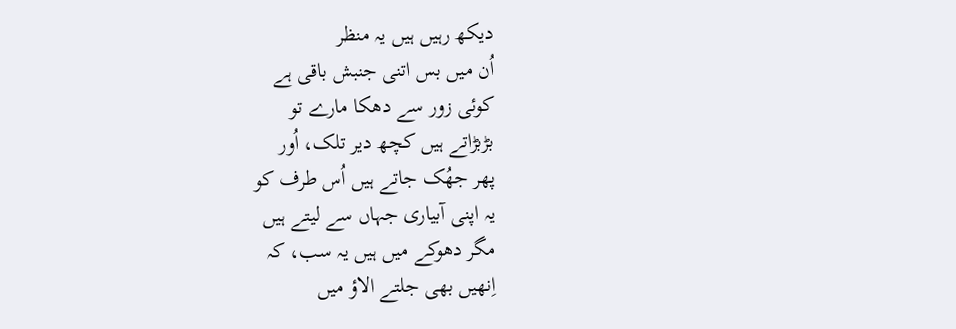دیکھ رہیں ہیں یہ منظر
اُن میں بس اتنی جنبش باقی ہے
کوئی زور سے دھکا مارے تو
بڑبڑاتے ہیں کچھ دیر تلک، اُور
پھر جھُک جاتے ہیں اُس طرف کو
یہ اپنی آبیاری جہاں سے لیتے ہیں
مگر دھوکے میں ہیں یہ سب، کہ
اِنھیں بھی جلتے الاؤ میں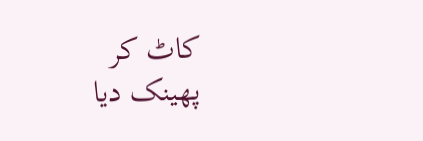کاٹ کر
پھینک دیا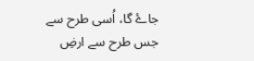جاۓ گا، اُسی طرح سے
جس طرح سے ارضِ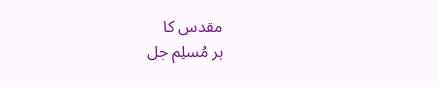مقدس کا
ہر مُسلِم جل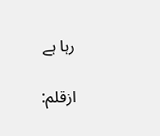رہا ہے

ازقلم: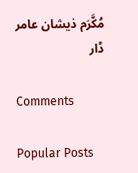مُکَّرَم ذیشان عامر ڈار

Comments

Popular Posts